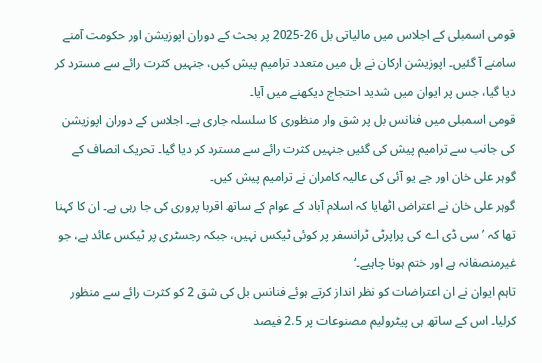قومی اسمبلی کے اجلاس میں مالیاتی بل 26-2025 پر بحث کے دوران اپوزیشن اور حکومت آمنے سامنے آ گئیں۔ اپوزیشن ارکان نے بل میں متعدد ترامیم پیش کیں، جنہیں کثرت رائے سے مسترد کر دیا گیا، جس پر ایوان میں شدید احتجاج دیکھنے میں آیا۔
قومی اسمبلی میں فنانس بل پر شق وار منظوری کا سلسلہ جاری ہے۔ اجلاس کے دوران اپوزیشن کی جانب سے ترامیم پیش کی گئیں جنہیں کثرت رائے سے مسترد کر دیا گیا۔ تحریک انصاف کے گوہر علی خان اور جے یو آئی کی عالیہ کامران نے ترامیم پیش کیں۔
گوہر علی خان نے اعتراض اٹھایا کہ اسلام آباد کے عوام کے ساتھ اقربا پروری کی جا رہی ہے۔ ان کا کہنا تھا کہ ’سی ڈی اے کی پراپرٹی ٹرانسفر پر کوئی ٹیکس نہیں، جبکہ رجسٹری پر ٹیکس عائد ہے، جو غیرمنصفانہ ہے اور ختم ہونا چاہیے۔‘
تاہم ایوان نے ان اعتراضات کو نظر انداز کرتے ہوئے فنانس بل کی شق 2 کو کثرت رائے سے منظور کرلیا۔ اس کے ساتھ ہی پیٹرولیم مصنوعات پر 2.5 فیصد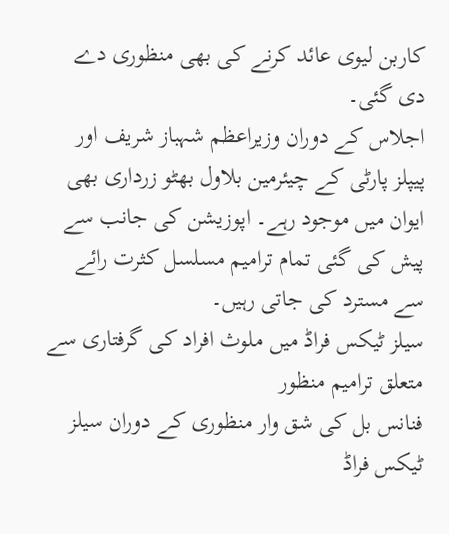کاربن لیوی عائد کرنے کی بھی منظوری دے دی گئی۔
اجلاس کے دوران وزیراعظم شہباز شریف اور پیپلز پارٹی کے چیئرمین بلاول بھٹو زرداری بھی ایوان میں موجود رہے۔ اپوزیشن کی جانب سے پیش کی گئی تمام ترامیم مسلسل کثرت رائے سے مسترد کی جاتی رہیں۔
سیلز ٹیکس فراڈ میں ملوث افراد کی گرفتاری سے متعلق ترامیم منظور
فنانس بل کی شق وار منظوری کے دوران سیلز ٹیکس فراڈ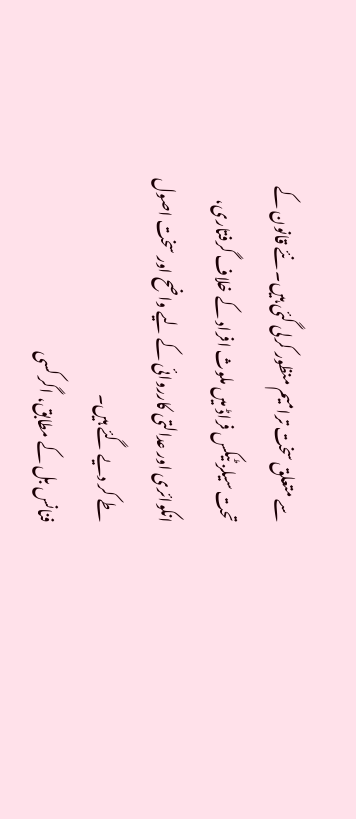سے متعلق سخت ترامیم منظور کرلی گئی ہیں۔ نئے قانون کے تحت سیلز ٹیکس فراڈ میں ملوث افراد کے خلاف گرفتاری، انکوائری اور عدالتی کارروائی کے لیے واضح اور سخت اصول طے کر دیے گئے ہیں۔
فنانس بل کے مطابق، اگر کسی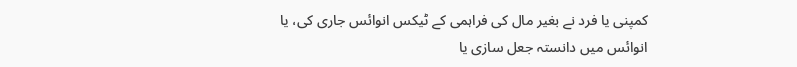کمپنی یا فرد نے بغیر مال کی فراہمی کے ٹیکس انوائس جاری کی، یا انوائس میں دانستہ جعل سازی یا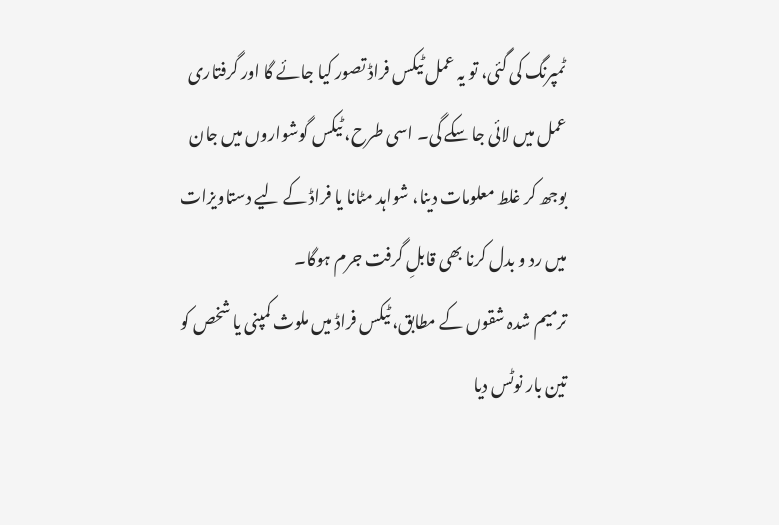ٹمپرنگ کی گئی، تو یہ عمل ٹیکس فراڈ تصور کیا جائے گا اور گرفتاری عمل میں لائی جا سکے گی۔ اسی طرح، ٹیکس گوشواروں میں جان بوجھ کر غلط معلومات دینا، شواہد مٹانا یا فراڈ کے لیے دستاویزات میں رد و بدل کرنا بھی قابلِ گرفت جرم ہوگا۔
ترمیم شدہ شقوں کے مطابق، ٹیکس فراڈ میں ملوث کمپنی یا شخص کو تین بار نوٹس دیا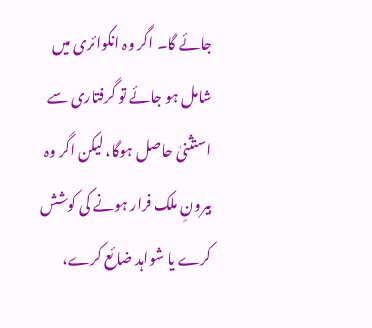جائے گا۔ اگر وہ انکوائری میں شامل ہو جائے تو گرفتاری سے استثنیٰ حاصل ہوگا، لیکن اگر وہ بیرونِ ملک فرار ہونے کی کوشش کرے یا شواہد ضائع کرے،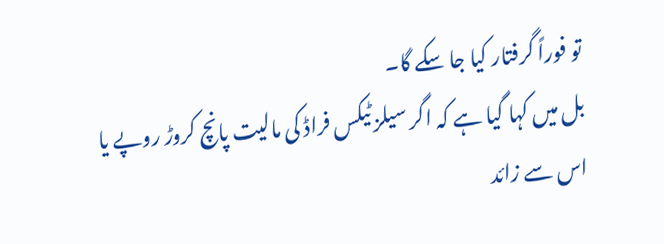تو فوراً گرفتار کیا جا سکے گا۔
بل میں کہا گیا ہے کہ اگر سیلز ٹیکس فراڈ کی مالیت پانچ کروڑ روپے یا اس سے زائد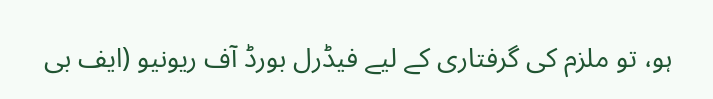ہو، تو ملزم کی گرفتاری کے لیے فیڈرل بورڈ آف ریونیو (ایف بی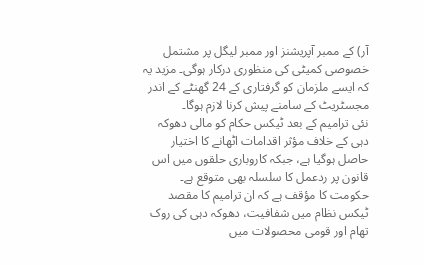آر) کے ممبر آپریشنز اور ممبر لیگل پر مشتمل خصوصی کمیٹی کی منظوری درکار ہوگی۔ مزید یہ کہ ایسے ملزمان کو گرفتاری کے 24 گھنٹے کے اندر مجسٹریٹ کے سامنے پیش کرنا لازم ہوگا۔
نئی ترامیم کے بعد ٹیکس حکام کو مالی دھوکہ دہی کے خلاف مؤثر اقدامات اٹھانے کا اختیار حاصل ہوگیا ہے، جبکہ کاروباری حلقوں میں اس قانون پر ردعمل کا سلسلہ بھی متوقع ہے۔ حکومت کا مؤقف ہے کہ ان ترامیم کا مقصد ٹیکس نظام میں شفافیت، دھوکہ دہی کی روک تھام اور قومی محصولات میں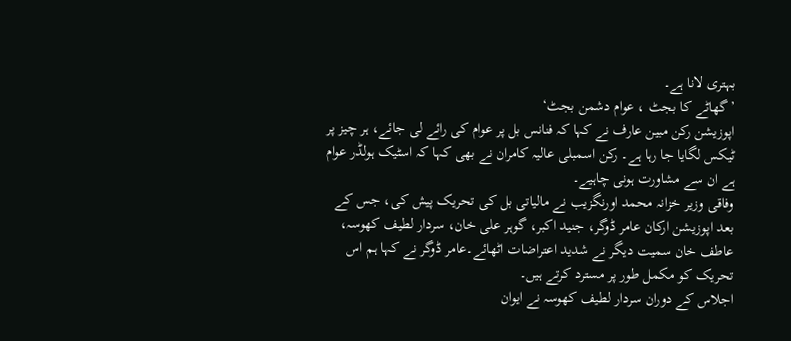بہتری لانا ہے۔
’گھاٹے کا بجٹ ، عوام دشمن بجٹ‘
اپوزیشن رکن مبین عارف نے کہا کہ فنانس بل پر عوام کی رائے لی جائے، ہر چیز پر ٹیکس لگایا جا رہا ہے۔ رکن اسمبلی عالیہ کامران نے بھی کہا کہ اسٹیک ہولڈر عوام ہے ان سے مشاورت ہونی چاہیے۔
وفاقی وزیر خزانہ محمد اورنگزیب نے مالیاتی بل کی تحریک پیش کی، جس کے بعد اپوزیشن ارکان عامر ڈوگر، جنید اکبر، گوہر علی خان، سردار لطیف کھوسہ، عاطف خان سمیت دیگر نے شدید اعتراضات اٹھائے۔عامر ڈوگر نے کہا ہم اس تحریک کو مکمل طور پر مسترد کرتے ہیں۔
اجلاس کے دوران سردار لطیف کھوسہ نے ایوان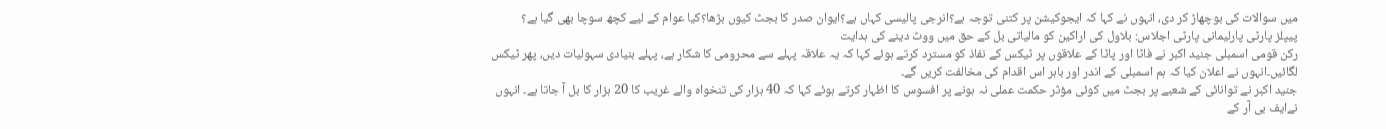میں سوالات کی بوچھاڑ کر دی، انہوں نے کہا کہ ایجوکیشن پر کتنی توجہ ہے؟انرجی پالیسی کہاں ہے؟ایوان صدر کا بجٹ کیوں بڑھا؟کیا عوام کے لیے کچھ سوچا بھی گیا ہے؟
پیپلز پارٹی پارلیمانی پارٹی اجلاس: بلاول کی اراکین کو مالیاتی بل کے حق میں ووٹ دینے کی ہدایت
رکن قومی اسمبلی جنید اکبر نے فاٹا اور پاٹا کے علاقوں پر ٹیکس کے نفاذ کو مسترد کرتے ہوئے کہا کہ یہ علاقہ پہلے سے محرومی کا شکار ہے، پہلے بنیادی سہولیات دیں، پھر ٹیکس لگائیں۔انہوں نے اعلان کیا کہ ہم اسمبلی کے اندر اور باہر اس اقدام کی مخالفت کریں گے۔
جنید اکبر نے توانائی کے شعبے پر بجٹ میں کوئی مؤثر حکمت عملی نہ ہونے پر افسوس کا اظہار کرتے ہوئے کہا کہ 40 ہزار کی تنخواہ والے غریب کا 20 ہزار کا بل آ جاتا ہے۔ انہوں نےایف بی آر کے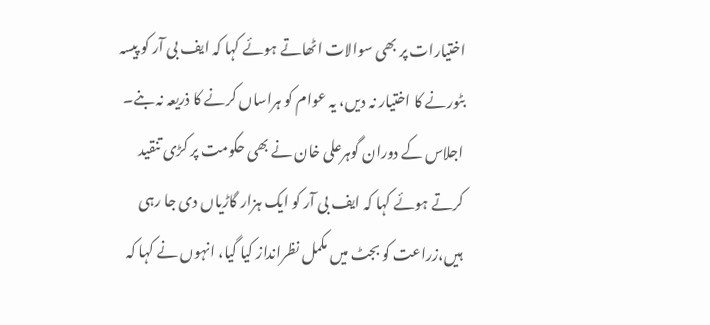اختیارات پر بھی سوالات اٹھاتے ہوئے کہا کہ ایف بی آر کو پیسہ بٹورنے کا اختیار نہ دیں، یہ عوام کو ہراساں کرنے کا ذریعہ نہ بنے۔
اجلاس کے دوران گوہرعلی خان نے بھی حکومت پر کڑی تنقید کرتے ہوئے کہا کہ ایف بی آر کو ایک ہزار گاڑیاں دی جا رہی ہیں،زراعت کو بجٹ میں مکمل نظرانداز کیا گیا، انہوں نے کہا کہ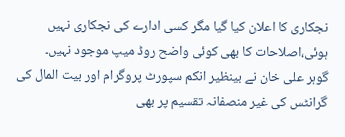نجکاری کا اعلان کیا گیا مگر کسی ادارے کی نجکاری نہیں ہوئی،اصلاحات کا بھی کوئی واضح روڈ میپ موجود نہیں۔
گوہر علی خان نے بینظیر انکم سپورٹ پروگرام اور بیت المال کی گرانٹس کی غیر منصفانہ تقسیم پر بھی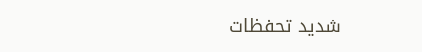شدید تحفظات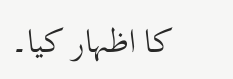کا اظہار کیا۔